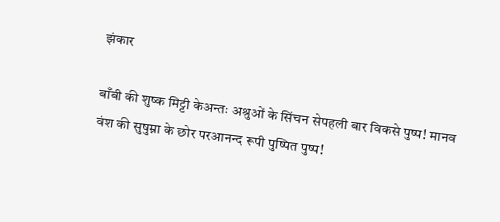झंकार

बाँबी की शुष्क मिट्टी केअन्तः अश्रुओं के सिंचन सेपहली बार विकसे पुष्प! मानव वंश की सुषुम्ना के छोर परआनन्द रूपी पुष्पित पुष्प!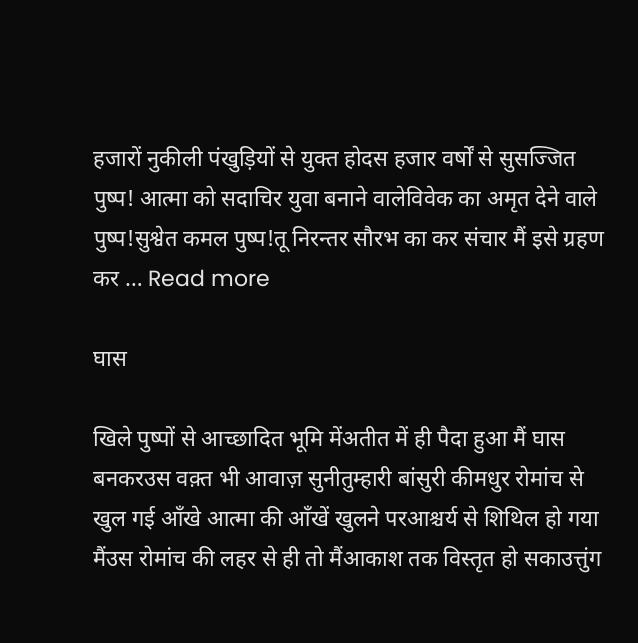हजारों नुकीली पंखुड़ियों से युक्त होदस हजार वर्षों से सुसज्जित पुष्प! आत्मा को सदाचिर युवा बनाने वालेविवेक का अमृत देने वाले पुष्प!सुश्वेत कमल पुष्प!तू निरन्तर सौरभ का कर संचार मैं इसे ग्रहण कर … Read more

घास

खिले पुष्पों से आच्छादित भूमि मेंअतीत में ही पैदा हुआ मैं घास बनकरउस वक़्त भी आवाज़ सुनीतुम्हारी बांसुरी कीमधुर रोमांच से खुल गई आँखे आत्मा की आँखें खुलने परआश्चर्य से शिथिल हो गया मैंउस रोमांच की लहर से ही तो मैंआकाश तक विस्तृत हो सकाउत्तुंग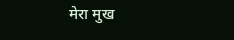मेरा मुख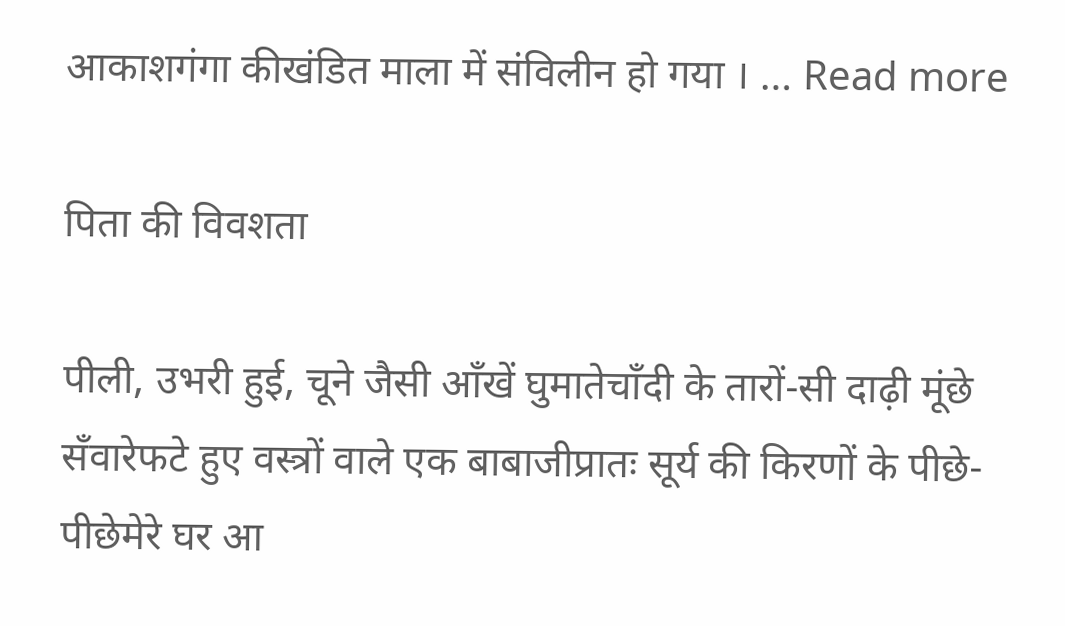आकाशगंगा कीखंडित माला में संविलीन हो गया । … Read more

पिता की विवशता

पीली, उभरी हुई, चूने जैसी आँखें घुमातेचाँदी के तारों-सी दाढ़ी मूंछे सँवारेफटे हुए वस्त्रों वाले एक बाबाजीप्रातः सूर्य की किरणों के पीछे-पीछेमेरे घर आ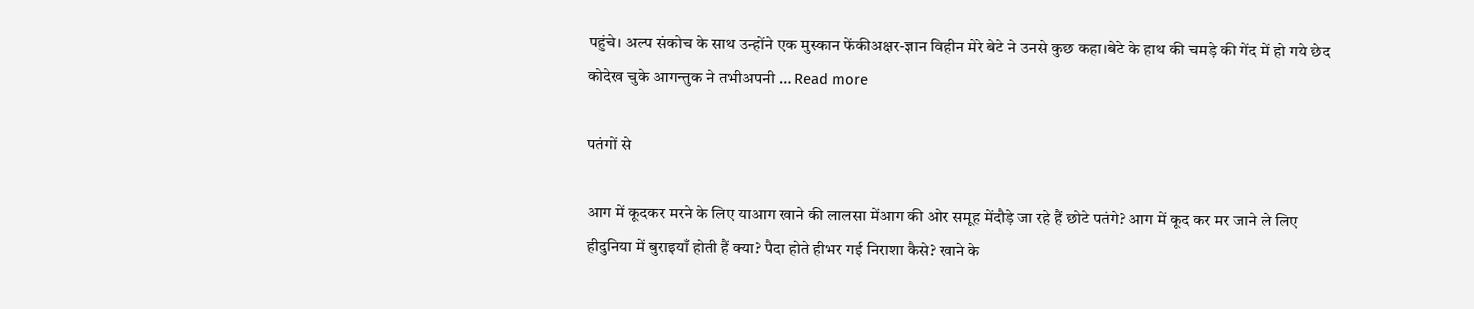पहुंचे। अल्प संकोच के साथ उन्होंने एक मुस्कान फेंकीअक्षर-ज्ञान विहीन मेरे बेटे ने उनसे कुछ कहा।बेटे के हाथ की चमड़े की गेंद में हो गये छेद कोदेख चुके आगन्तुक ने तभीअपनी … Read more

पतंगों से

आग में कूदकर मरने के लिए याआग खाने की लालसा मेंआग की ओर समूह मेंदौड़े जा रहे हैं छोटे पतंगे? आग में कूद कर मर जाने ले लिए हीदुनिया में बुराइयाँ होती हैं क्या? पैदा होते हीभर गई निराशा कैसे? खाने के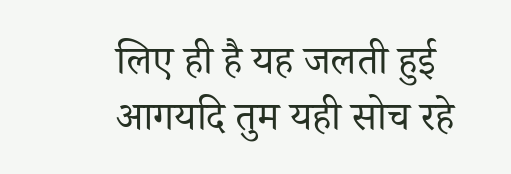लिए ही है यह जलती हुई आगयदि तुम यही सोच रहे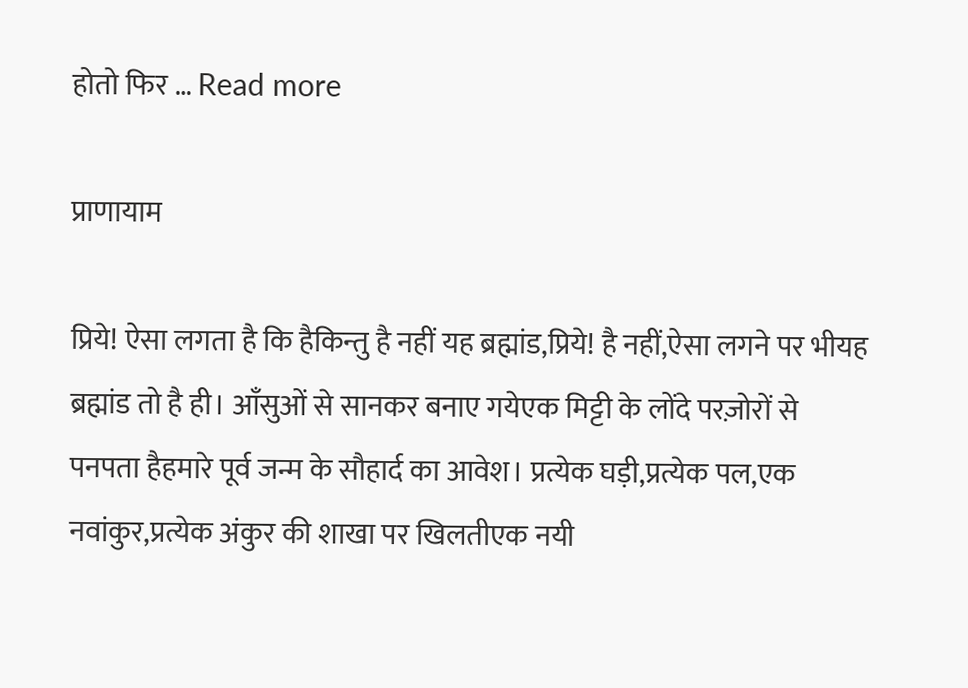होतो फिर … Read more

प्राणायाम

प्रिये! ऐसा लगता है कि हैकिन्तु है नहीं यह ब्रह्मांड,प्रिये! है नहीं,ऐसा लगने पर भीयह ब्रह्मांड तो है ही। आँसुओं से सानकर बनाए गयेएक मिट्टी के लोंदे परज़ोरों से पनपता हैहमारे पूर्व जन्म के सौहार्द का आवेश। प्रत्येक घड़ी,प्रत्येक पल,एक नवांकुर,प्रत्येक अंकुर की शाखा पर खिलतीएक नयी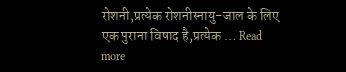रोशनी,प्रत्येक रोशनीस्नायु-जाल के लिए एक पुराना विषाद है,प्रत्येक … Read more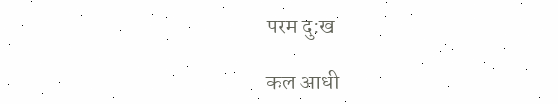परम दु:ख

कल आधी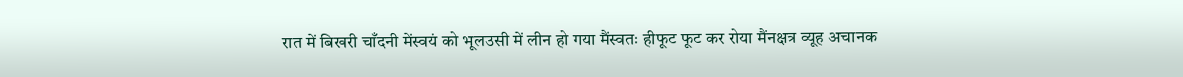रात में बिखरी चाँदनी मेंस्वयं को भूलउसी में लीन हो गया मैंस्वतः हीफूट फूट कर रोया मैंनक्षत्र व्यूह अचानक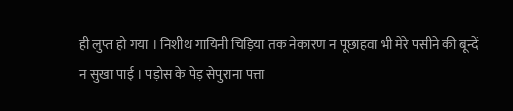ही लुप्त हो गया । निशीथ गायिनी चिड़िया तक नेकारण न पूछाहवा भी मेरे पसीने की बून्दें न सुखा पाई । पड़ोस के पेड़ सेपुराना पत्ता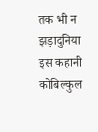तक भी न झड़ादुनिया इस कहानी कोबिल्कुल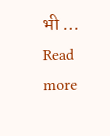भी … Read more